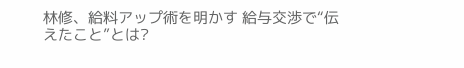林修、給料アップ術を明かす 給与交渉で“伝えたこと”とは?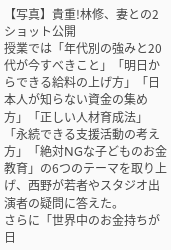【写真】貴重!林修、妻との2ショット公開
授業では「年代別の強みと20代が今すべきこと」「明日からできる給料の上げ方」「日本人が知らない資金の集め方」「正しい人材育成法」「永続できる支援活動の考え方」「絶対NGな子どものお金教育」の6つのテーマを取り上げ、西野が若者やスタジオ出演者の疑問に答えた。
さらに「世界中のお金持ちが日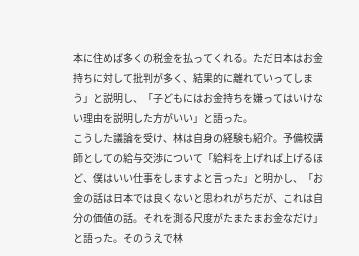本に住めば多くの税金を払ってくれる。ただ日本はお金持ちに対して批判が多く、結果的に離れていってしまう」と説明し、「子どもにはお金持ちを嫌ってはいけない理由を説明した方がいい」と語った。
こうした議論を受け、林は自身の経験も紹介。予備校講師としての給与交渉について「給料を上げれば上げるほど、僕はいい仕事をしますよと言った」と明かし、「お金の話は日本では良くないと思われがちだが、これは自分の価値の話。それを測る尺度がたまたまお金なだけ」と語った。そのうえで林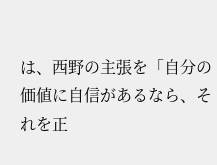は、西野の主張を「自分の価値に自信があるなら、それを正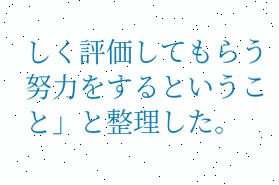しく評価してもらう努力をするということ」と整理した。